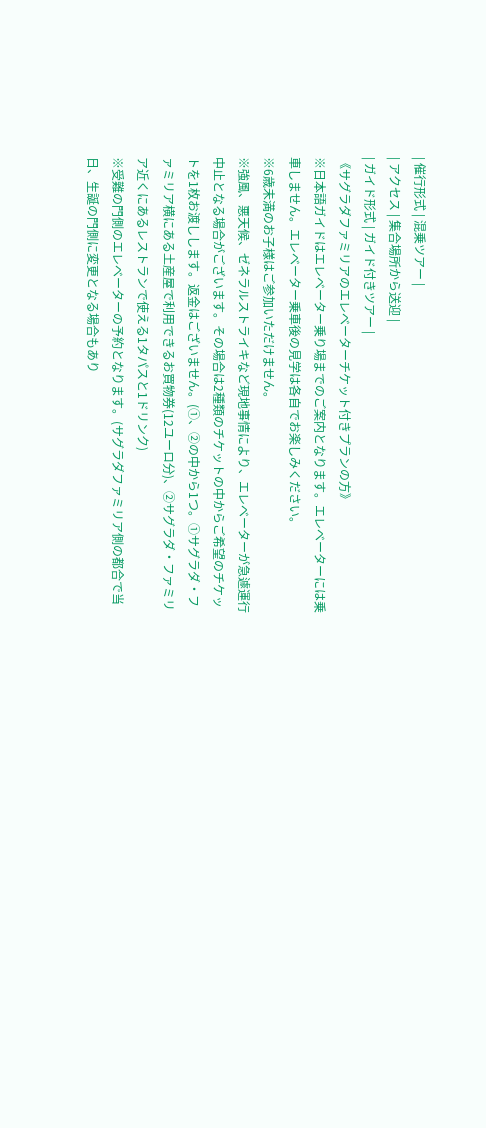| 催行形式 | 混乗ツアー |
| アクセス | 集合場所から送迎 |
| ガイド形式 | ガイド付きツアー |
《サグラダファミリアのエレベーターチケット付きプランの方》
※日本語ガイドはエレベーター乗り場までのご案内となります。エレベーターには乗車しません。エレベーター乗車後の見学は各自でお楽しみください。
※6歳未満のお子様はご参加いただけません。
※強風、悪天候、ゼネラルストライキなど現地事情により、エレベーターが急遽運行中止となる場合がございます。その場合は2種類のチケットの中からご希望のチケットを1枚お渡しします。返金はございません。(①、②の中から1つ。①サグラダ・ファミリア横にある土産屋で利用できるお買物券(12ユーロ分)、②サグラダ・ファミリア近くにあるレストランで使える1タパスと1ドリンク)
※受難の門側のエレベーターの予約となります。(サグラダファミリア側の都合で当日、生誕の門側に変更となる場合もあり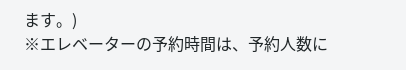ます。)
※エレベーターの予約時間は、予約人数に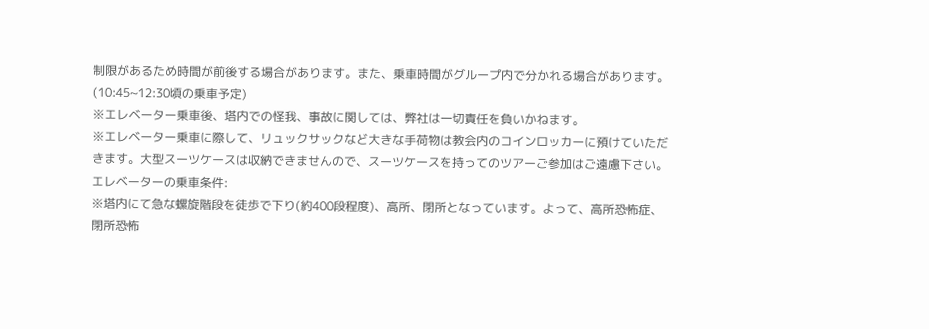制限があるため時間が前後する場合があります。また、乗車時間がグループ内で分かれる場合があります。(10:45~12:30頃の乗車予定)
※エレベーター乗車後、塔内での怪我、事故に関しては、弊社は一切責任を負いかねます。
※エレベーター乗車に際して、リュックサックなど大きな手荷物は教会内のコインロッカーに預けていただきます。大型スーツケースは収納できませんので、スーツケースを持ってのツアーご参加はご遠慮下さい。
エレベーターの乗車条件:
※塔内にて急な螺旋階段を徒歩で下り(約400段程度)、高所、閉所となっています。よって、高所恐怖症、閉所恐怖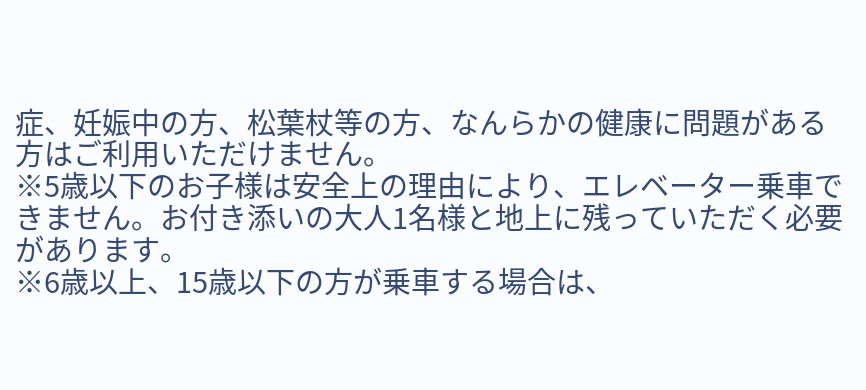症、妊娠中の方、松葉杖等の方、なんらかの健康に問題がある方はご利用いただけません。
※5歳以下のお子様は安全上の理由により、エレベーター乗車できません。お付き添いの大人1名様と地上に残っていただく必要があります。
※6歳以上、15歳以下の方が乗車する場合は、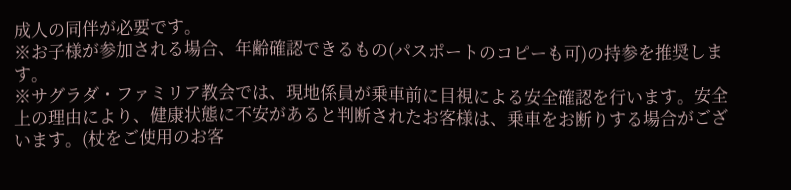成人の同伴が必要です。
※お子様が参加される場合、年齢確認できるもの(パスポートのコピーも可)の持参を推奨します。
※サグラダ・ファミリア教会では、現地係員が乗車前に目視による安全確認を行います。安全上の理由により、健康状態に不安があると判断されたお客様は、乗車をお断りする場合がございます。(杖をご使用のお客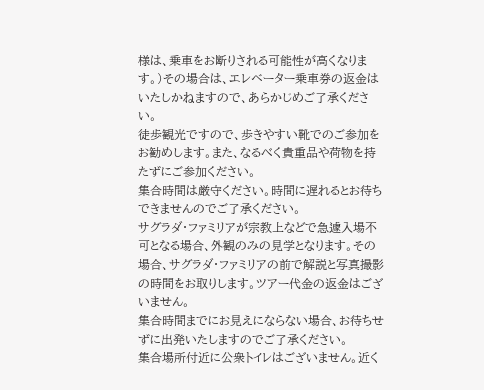様は、乗車をお断りされる可能性が高くなります。)その場合は、エレベーター乗車券の返金はいたしかねますので、あらかじめご了承ください。
徒歩観光ですので、歩きやすい靴でのご参加をお勧めします。また、なるべく貴重品や荷物を持たずにご参加ください。
集合時間は厳守ください。時間に遅れるとお待ちできませんのでご了承ください。
サグラダ・ファミリアが宗教上などで急遽入場不可となる場合、外観のみの見学となります。その場合、サグラダ・ファミリアの前で解説と写真撮影の時間をお取りします。ツアー代金の返金はございません。
集合時間までにお見えにならない場合、お待ちせずに出発いたしますのでご了承ください。
集合場所付近に公衆トイレはございません。近く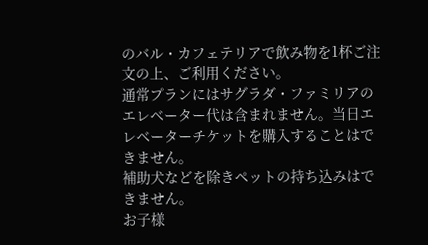のバル・カフェテリアで飲み物を1杯ご注文の上、ご利用ください。
通常プランにはサグラダ・ファミリアのエレベーター代は含まれません。当日エレベーターチケットを購入することはできません。
補助犬などを除きペットの持ち込みはできません。
お子様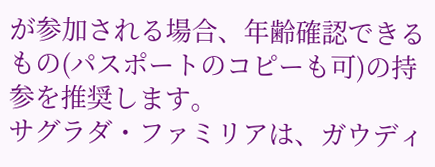が参加される場合、年齢確認できるもの(パスポートのコピーも可)の持参を推奨します。
サグラダ・ファミリアは、ガウディ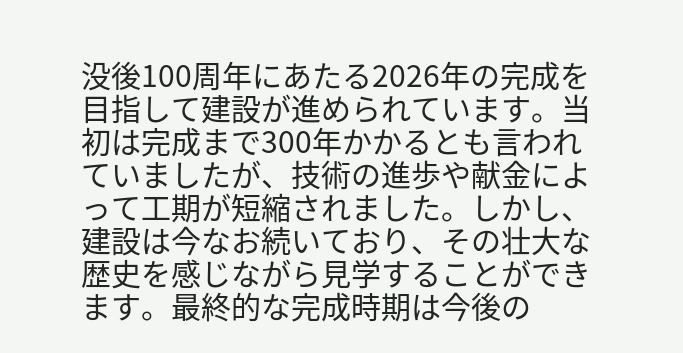没後100周年にあたる2026年の完成を目指して建設が進められています。当初は完成まで300年かかるとも言われていましたが、技術の進歩や献金によって工期が短縮されました。しかし、建設は今なお続いており、その壮大な歴史を感じながら見学することができます。最終的な完成時期は今後の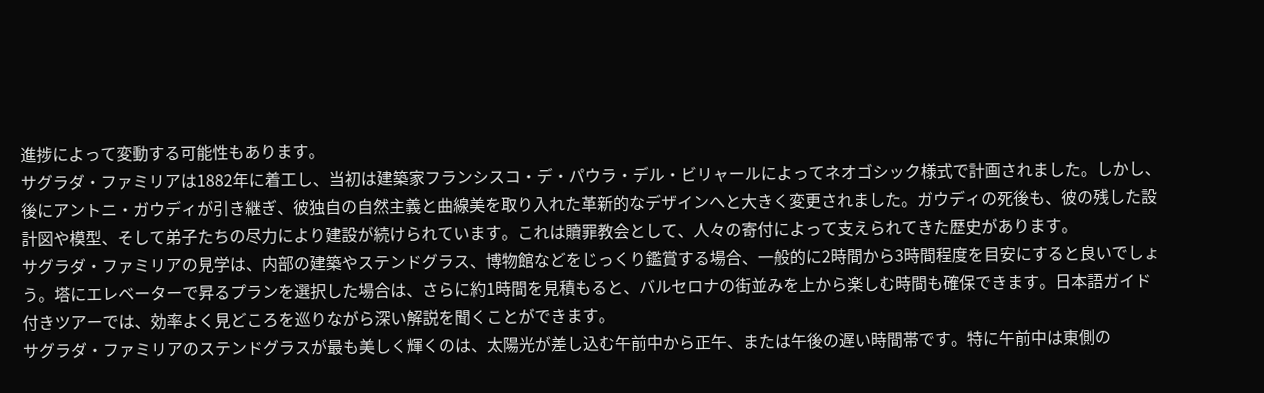進捗によって変動する可能性もあります。
サグラダ・ファミリアは1882年に着工し、当初は建築家フランシスコ・デ・パウラ・デル・ビリャールによってネオゴシック様式で計画されました。しかし、後にアントニ・ガウディが引き継ぎ、彼独自の自然主義と曲線美を取り入れた革新的なデザインへと大きく変更されました。ガウディの死後も、彼の残した設計図や模型、そして弟子たちの尽力により建設が続けられています。これは贖罪教会として、人々の寄付によって支えられてきた歴史があります。
サグラダ・ファミリアの見学は、内部の建築やステンドグラス、博物館などをじっくり鑑賞する場合、一般的に2時間から3時間程度を目安にすると良いでしょう。塔にエレベーターで昇るプランを選択した場合は、さらに約1時間を見積もると、バルセロナの街並みを上から楽しむ時間も確保できます。日本語ガイド付きツアーでは、効率よく見どころを巡りながら深い解説を聞くことができます。
サグラダ・ファミリアのステンドグラスが最も美しく輝くのは、太陽光が差し込む午前中から正午、または午後の遅い時間帯です。特に午前中は東側の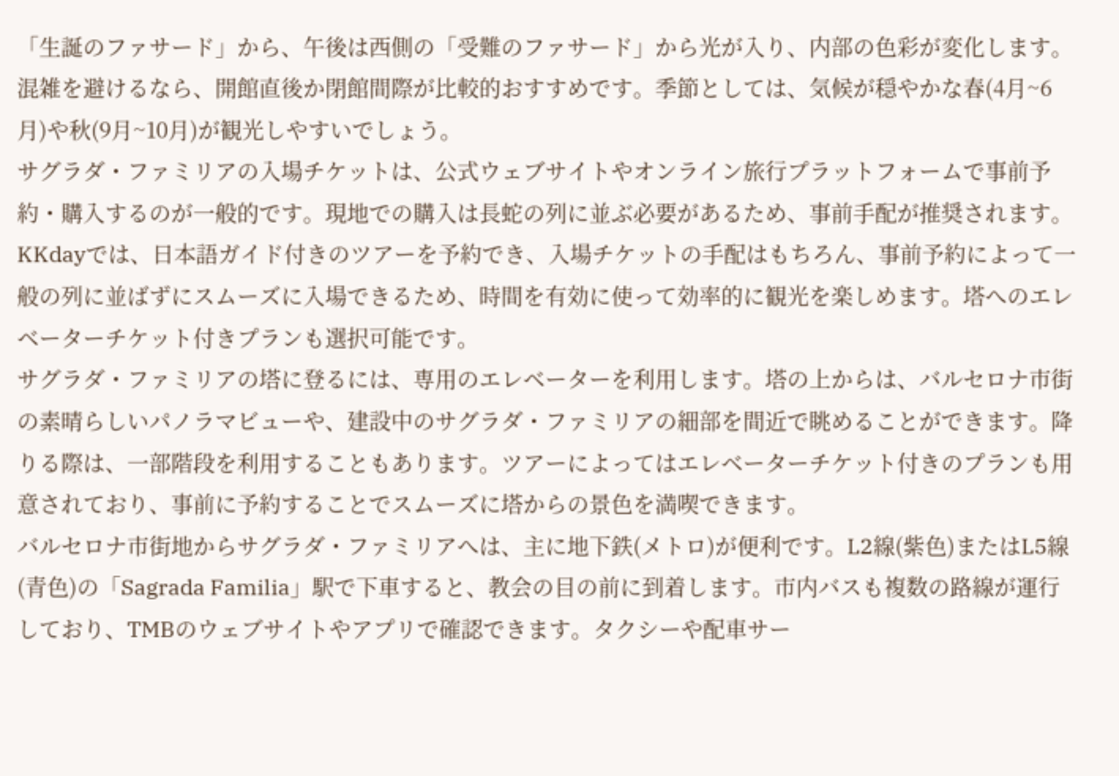「生誕のファサード」から、午後は西側の「受難のファサード」から光が入り、内部の色彩が変化します。混雑を避けるなら、開館直後か閉館間際が比較的おすすめです。季節としては、気候が穏やかな春(4月~6月)や秋(9月~10月)が観光しやすいでしょう。
サグラダ・ファミリアの入場チケットは、公式ウェブサイトやオンライン旅行プラットフォームで事前予約・購入するのが一般的です。現地での購入は長蛇の列に並ぶ必要があるため、事前手配が推奨されます。KKdayでは、日本語ガイド付きのツアーを予約でき、入場チケットの手配はもちろん、事前予約によって一般の列に並ばずにスムーズに入場できるため、時間を有効に使って効率的に観光を楽しめます。塔へのエレベーターチケット付きプランも選択可能です。
サグラダ・ファミリアの塔に登るには、専用のエレベーターを利用します。塔の上からは、バルセロナ市街の素晴らしいパノラマビューや、建設中のサグラダ・ファミリアの細部を間近で眺めることができます。降りる際は、一部階段を利用することもあります。ツアーによってはエレベーターチケット付きのプランも用意されており、事前に予約することでスムーズに塔からの景色を満喫できます。
バルセロナ市街地からサグラダ・ファミリアへは、主に地下鉄(メトロ)が便利です。L2線(紫色)またはL5線(青色)の「Sagrada Familia」駅で下車すると、教会の目の前に到着します。市内バスも複数の路線が運行しており、TMBのウェブサイトやアプリで確認できます。タクシーや配車サー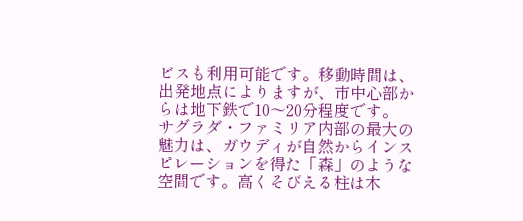ビスも利用可能です。移動時間は、出発地点によりますが、市中心部からは地下鉄で10〜20分程度です。
サグラダ・ファミリア内部の最大の魅力は、ガウディが自然からインスピレーションを得た「森」のような空間です。高くそびえる柱は木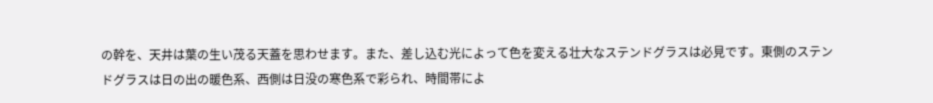の幹を、天井は葉の生い茂る天蓋を思わせます。また、差し込む光によって色を変える壮大なステンドグラスは必見です。東側のステンドグラスは日の出の暖色系、西側は日没の寒色系で彩られ、時間帯によ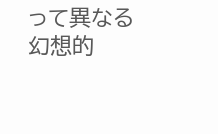って異なる幻想的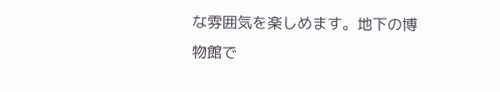な雰囲気を楽しめます。地下の博物館で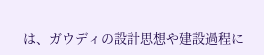は、ガウディの設計思想や建設過程に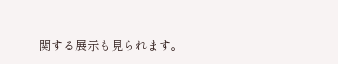関する展示も見られます。